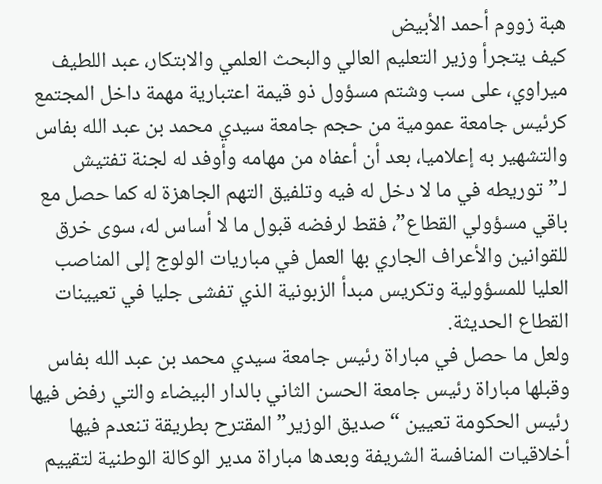هبة زووم أحمد الأبيض
كيف يتجرأ وزير التعليم العالي والبحث العلمي والابتكار، عبد اللطيف ميراوي، على سب وشتم مسؤول ذو قيمة اعتبارية مهمة داخل المجتمع كرئيس جامعة عمومية من حجم جامعة سيدي محمد بن عبد الله بفاس والتشهير به إعلاميا، بعد أن أعفاه من مهامه وأوفد له لجنة تفتيش لـ”توريطه في ما لا دخل له فيه وتلفيق التهم الجاهزة له كما حصل مع باقي مسؤولي القطاع”، فقط لرفضه قبول ما لا أساس له، سوى خرق للقوانين والأعراف الجاري بها العمل في مباريات الولوج إلى المناصب العليا للمسؤولية وتكريس مبدأ الزبونية الذي تفشى جليا في تعيينات القطاع الحديثة.
ولعل ما حصل في مباراة رئيس جامعة سيدي محمد بن عبد الله بفاس وقبلها مباراة رئيس جامعة الحسن الثاني بالدار البيضاء والتي رفض فيها رئيس الحكومة تعيين “صديق الوزير” المقترح بطريقة تنعدم فيها أخلاقيات المنافسة الشريفة وبعدها مباراة مدير الوكالة الوطنية لتقييم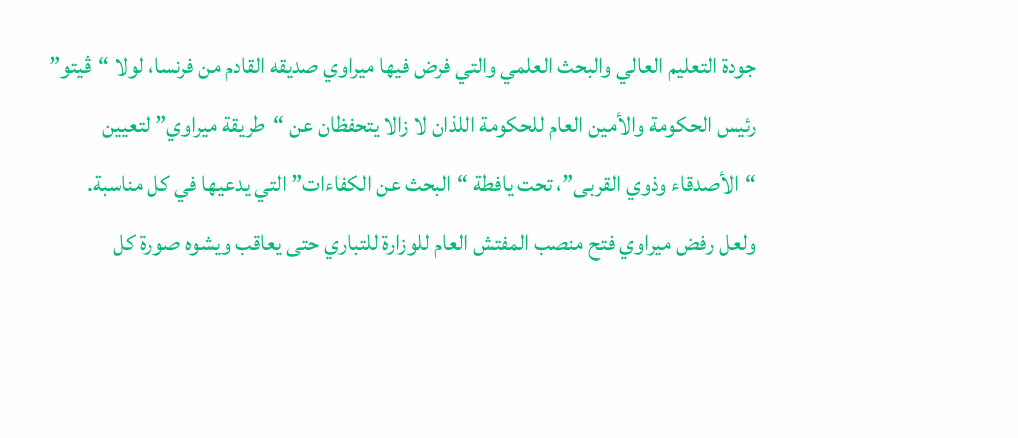جودة التعليم العالي والبحث العلمي والتي فرض فيها ميراوي صديقه القادم من فرنسا، لولا “ڤيتو” رئيس الحكومة والأمين العام للحكومة اللذان لا زالا يتحفظان عن “طريقة ميراوي” لتعيين “الأصدقاء وذوي القربى”، تحت يافطة “البحث عن الكفاءات” التي يدعيها في كل مناسبة.
ولعل رفض ميراوي فتح منصب المفتش العام للوزارة للتباري حتى يعاقب ويشوه صورة كل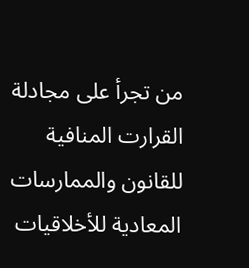من تجرأ على مجادلة القرارت المنافية للقانون والممارسات المعادية للأخلاقيات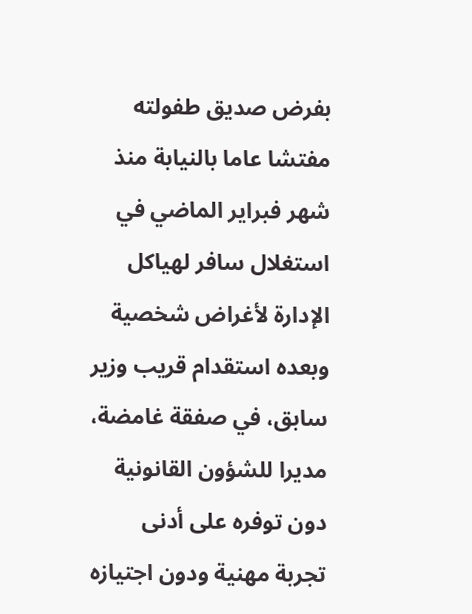بفرض صديق طفولته مفتشا عاما بالنيابة منذ شهر فبراير الماضي في استغلال سافر لهياكل الإدارة لأغراض شخصية وبعده استقدام قريب وزير سابق، في صفقة غامضة، مديرا للشؤون القانونية دون توفره على أدنى تجربة مهنية ودون اجتيازه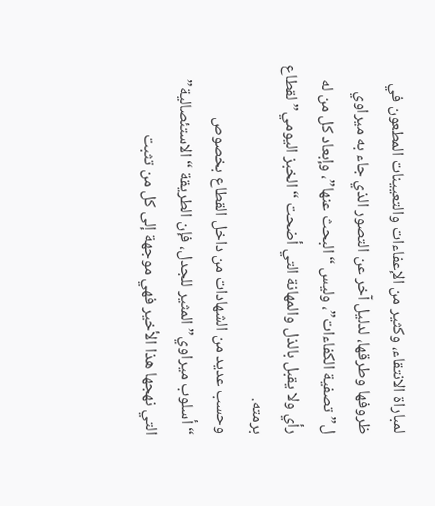لمباراة الانتقاء، وكثير من الإعفاءات والتعيينات المطعون في ظروفها وطرقها، لدليل آخر عن التصور الذي جاء به ميراوي ل”تصفية الكفاءات”، وليس “البحث عنها”، وإبعاد كل من له رأي ولا يقبل بالذل والمهانة التي أضحت “الخبز اليومي” لقطاع برمته.
وحسب عديد من الشهادات من داخل القطاع بخصوص “أسلوب ميراوي” المثير للجدل، فإن الطريقة “الاستئصالية” التي نهجها هذا الأخير فهي موجهة إلى كل من تثبت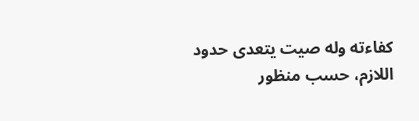كفاءته وله صيت يتعدى حدود اللازم، حسب منظور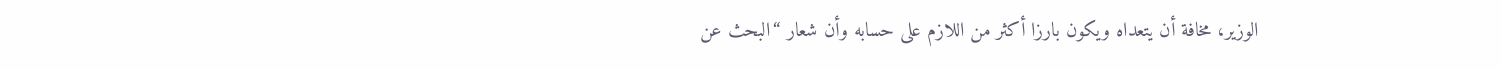الوزير، مخافة أن يتعداه ويكون بارزا أكثر من اللازم على حسابه وأن شعار “البحث عن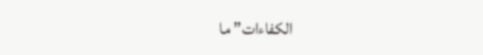الكفاءات” ما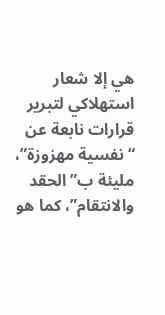هي إلا شعار استهلاكي لتبرير قرارات نابعة عن “نفسية مهزوزة”، مليئة ب”الحقد والانتقام”، كما هو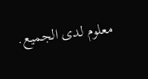معلوم لدى الجميع.